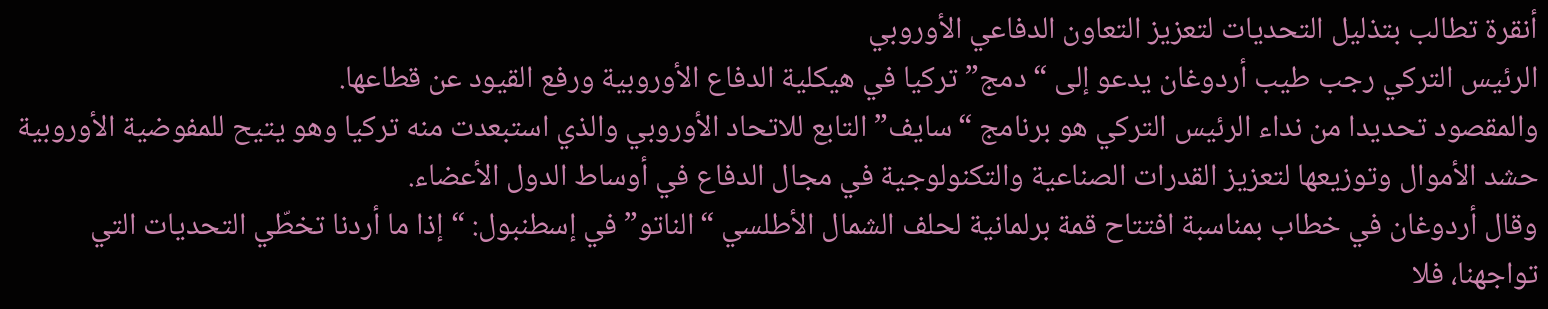أنقرة تطالب بتذليل التحديات لتعزيز التعاون الدفاعي الأوروبي
الرئيس التركي رجب طيب أردوغان يدعو إلى “دمج” تركيا في هيكلية الدفاع الأوروبية ورفع القيود عن قطاعها.
والمقصود تحديدا من نداء الرئيس التركي هو برنامج “سايف” التابع للاتحاد الأوروبي والذي استبعدت منه تركيا وهو يتيح للمفوضية الأوروبية حشد الأموال وتوزيعها لتعزيز القدرات الصناعية والتكنولوجية في مجال الدفاع في أوساط الدول الأعضاء.
وقال أردوغان في خطاب بمناسبة افتتاح قمة برلمانية لحلف الشمال الأطلسي “الناتو” في إسطنبول: “إذا ما أردنا تخطّي التحديات التي تواجهنا، فلا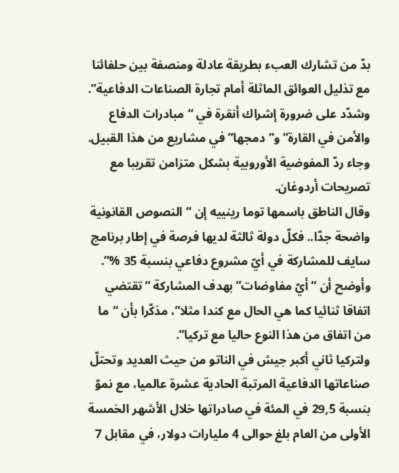بدّ من تشارك العبء بطريقة عادلة ومنصفة بين حلفائنا مع تذليل العوائق الماثلة أمام تجارة الصناعات الدفاعية”.
وشدّد على ضرورة إشراك أنقرة في “مبادرات الدفاع والأمن في القارة” و”دمجها” في مشاريع من هذا القبيل.
وجاء ردّ المفوضية الأوروبية بشكل متزامن تقريبا مع تصريحات أردوغان.
وقال الناطق باسمها توما رينييه إن “النصوص القانونية واضحة جدّا.. فكلّ دولة ثالثة لديها فرصة في إطار برنامج سايف للمشاركة في أيّ مشروع دفاعي بنسبة 35 %”.
وأوضح أن “أيّ مفاوضات” بهدف المشاركة “تقتضي اتفاقا ثنائيا كما هي الحال مع كندا مثلا”، مذكّرا بأن “ما من اتفاق من هذا النوع حاليا مع تركيا”.
ولتركيا ثاني أكبر جيش في الناتو من حيث العديد وتحتلّ صناعاتها الدفاعية المرتبة الحادية عشرة عالميا، مع نموّ بنسبة 29,5 في المئة في صادراتها خلال الأشهر الخمسة الأولى من العام بلغ حوالى 4 مليارات دولار، في مقابل 7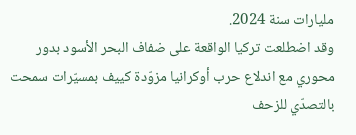مليارات سنة 2024.
وقد اضطلعت تركيا الواقعة على ضفاف البحر الأسود بدور محوري مع اندلاع حرب أوكرانيا مزوّدة كييف بمسيّرات سمحت بالتصدّي للزحف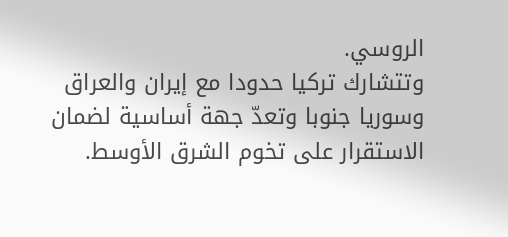الروسي.
وتتشارك تركيا حدودا مع إيران والعراق وسوريا جنوبا وتعدّ جهة أساسية لضمان الاستقرار على تخوم الشرق الأوسط.